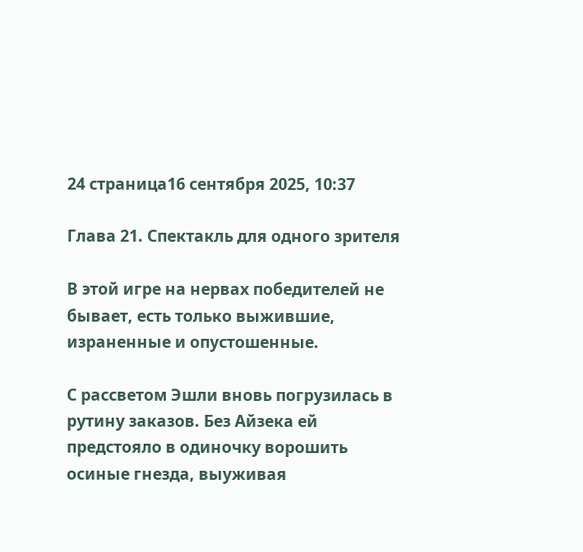24 страница16 сентября 2025, 10:37

Глава 21. Спектакль для одного зрителя

В этой игре на нервах победителей не бывает, есть только выжившие, израненные и опустошенные.

С рассветом Эшли вновь погрузилась в рутину заказов. Без Айзека ей предстояло в одиночку ворошить осиные гнезда, выуживая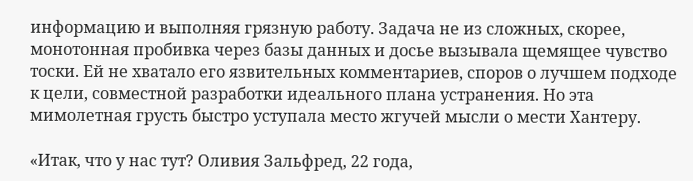информацию и выполняя грязную работу. Задача не из сложных, скорее, монотонная пробивка через базы данных и досье вызывала щемящее чувство тоски. Ей не хватало его язвительных комментариев, споров о лучшем подходе к цели, совместной разработки идеального плана устранения. Но эта мимолетная грусть быстро уступала место жгучей мысли о мести Хантеру.

«Итак, что у нас тут? Оливия Зальфред, 22 года,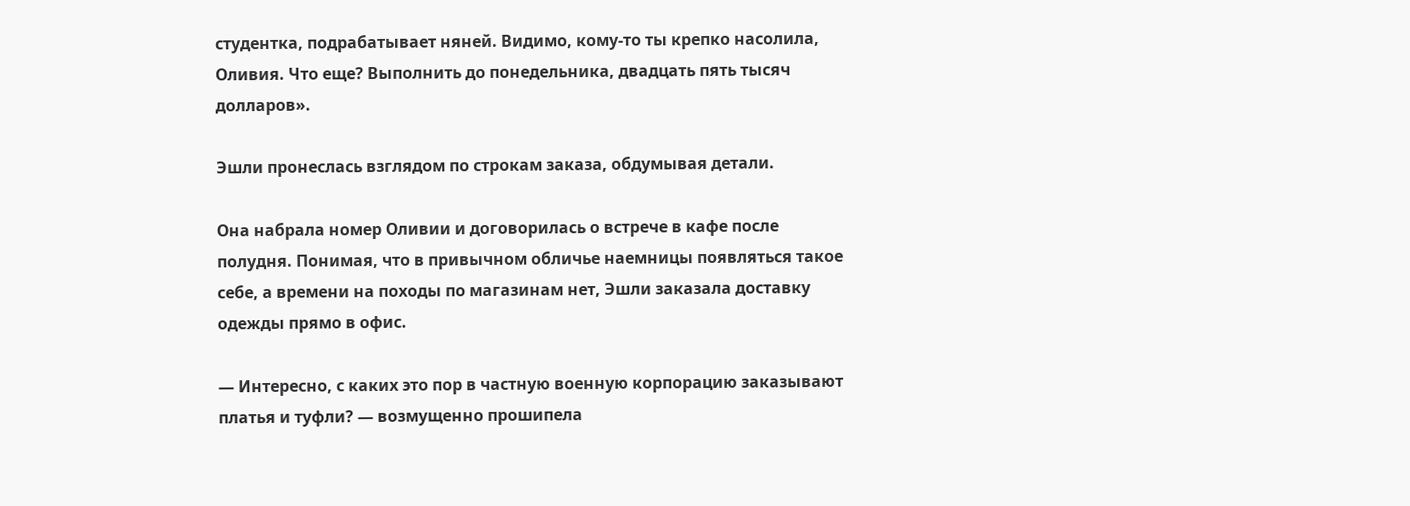студентка, подрабатывает няней. Видимо, кому-то ты крепко насолила, Оливия. Что еще? Выполнить до понедельника, двадцать пять тысяч долларов».

Эшли пронеслась взглядом по строкам заказа, обдумывая детали.

Она набрала номер Оливии и договорилась о встрече в кафе после полудня. Понимая, что в привычном обличье наемницы появляться такое себе, а времени на походы по магазинам нет, Эшли заказала доставку одежды прямо в офис.

— Интересно, с каких это пор в частную военную корпорацию заказывают платья и туфли? — возмущенно прошипела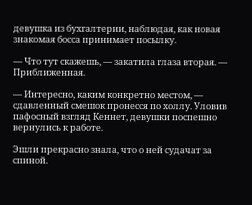девушка из бухгалтерии, наблюдая, как новая знакомая босса принимает посылку.

— Что тут скажешь, — закатила глаза вторая. — Приближенная.

— Интересно, каким конкретно местом, — сдавленный смешок пронесся по холлу. Уловив пафосный взгляд Кеннет, девушки поспешно вернулись к работе.

Эшли прекрасно знала, что о ней судачат за спиной.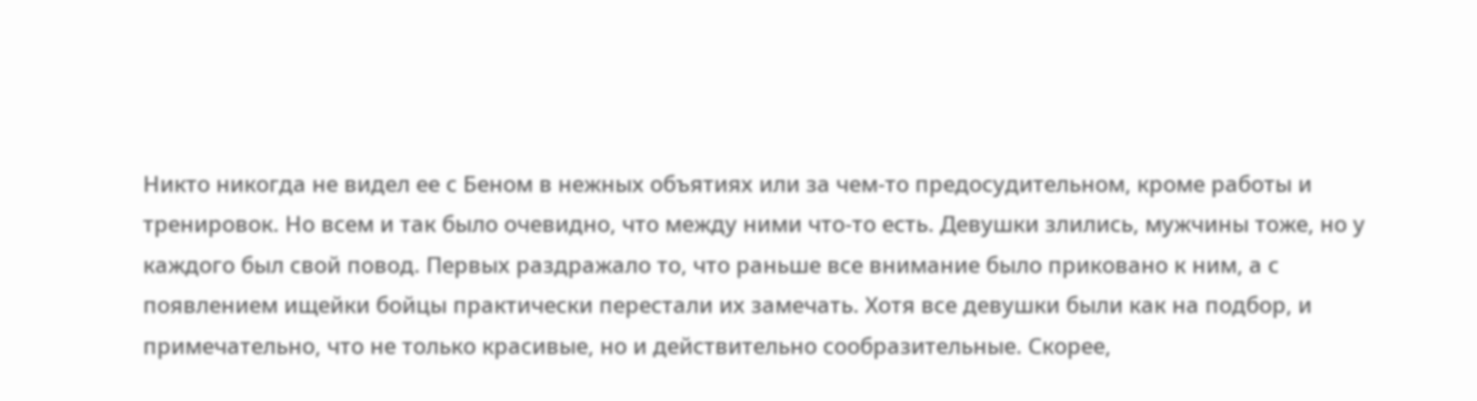Никто никогда не видел ее с Беном в нежных объятиях или за чем-то предосудительном, кроме работы и тренировок. Но всем и так было очевидно, что между ними что-то есть. Девушки злились, мужчины тоже, но у каждого был свой повод. Первых раздражало то, что раньше все внимание было приковано к ним, а с появлением ищейки бойцы практически перестали их замечать. Хотя все девушки были как на подбор, и примечательно, что не только красивые, но и действительно сообразительные. Скорее,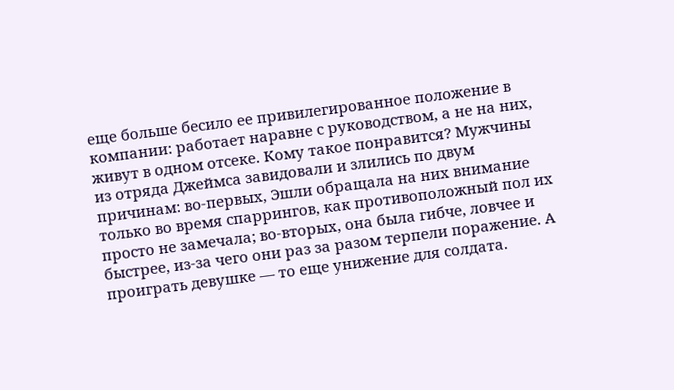еще больше бесило ее привилегированное положение в компании: работает наравне с руководством, а не на них, живут в одном отсеке. Кому такое понравится? Мужчины из отряда Джеймса завидовали и злились по двум причинам: во-первых, Эшли обращала на них внимание только во время спаррингов, как противоположный пол их просто не замечала; во-вторых, она была гибче, ловчее и быстрее, из-за чего они раз за разом терпели поражение. А проиграть девушке — то еще унижение для солдата.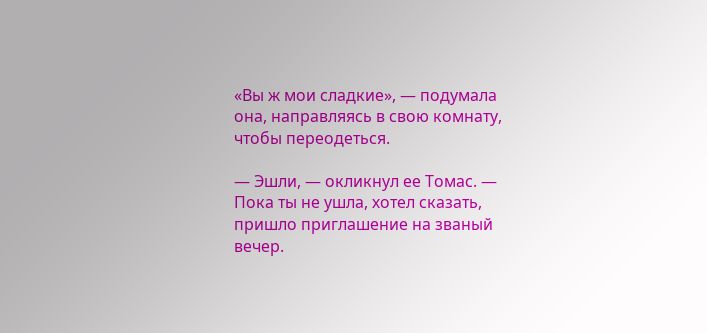«Вы ж мои сладкие», — подумала она, направляясь в свою комнату, чтобы переодеться.

— Эшли, — окликнул ее Томас. — Пока ты не ушла, хотел сказать, пришло приглашение на званый вечер.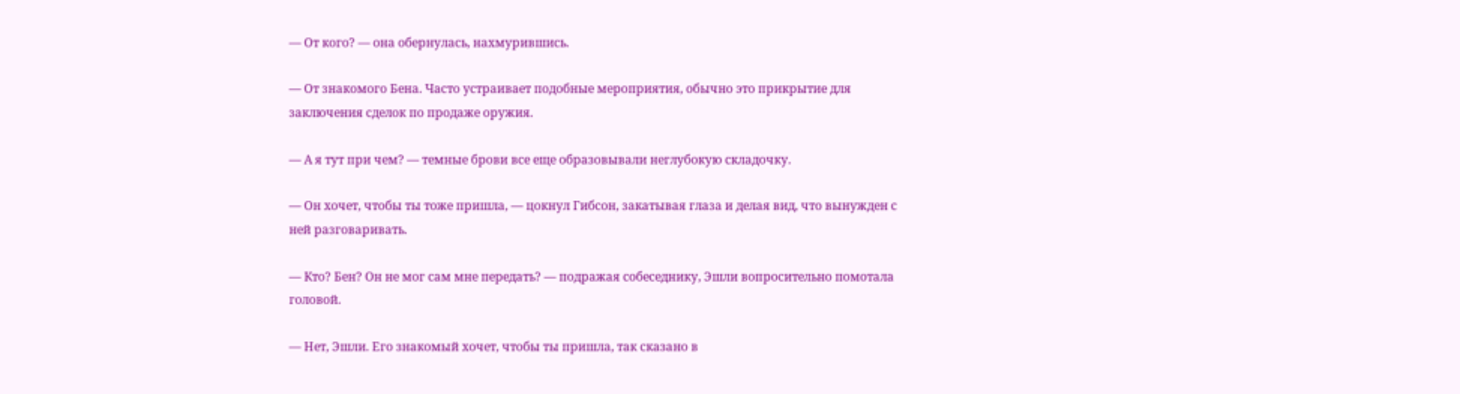— От кого? — она обернулась, нахмурившись.

— От знакомого Бена. Часто устраивает подобные мероприятия, обычно это прикрытие для заключения сделок по продаже оружия.

— А я тут при чем? — темные брови все еще образовывали неглубокую складочку.

— Он хочет, чтобы ты тоже пришла, — цокнул Гибсон, закатывая глаза и делая вид, что вынужден с ней разговаривать.

— Кто? Бен? Он не мог сам мне передать? — подражая собеседнику, Эшли вопросительно помотала головой.

— Нет, Эшли. Его знакомый хочет, чтобы ты пришла, так сказано в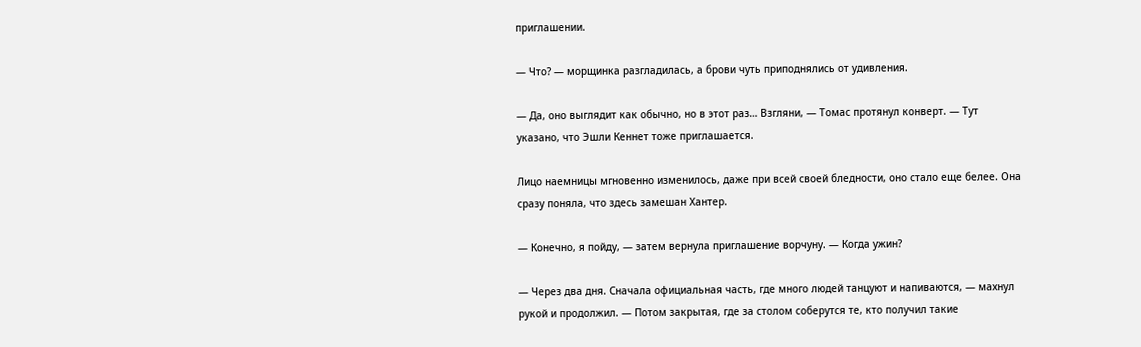приглашении.

— Что? — морщинка разгладилась, а брови чуть приподнялись от удивления.

— Да, оно выглядит как обычно, но в этот раз… Взгляни, — Томас протянул конверт. — Тут указано, что Эшли Кеннет тоже приглашается.

Лицо наемницы мгновенно изменилось, даже при всей своей бледности, оно стало еще белее. Она сразу поняла, что здесь замешан Хантер.

— Конечно, я пойду, — затем вернула приглашение ворчуну. — Когда ужин?

— Через два дня. Сначала официальная часть, где много людей танцуют и напиваются, — махнул рукой и продолжил. — Потом закрытая, где за столом соберутся те, кто получил такие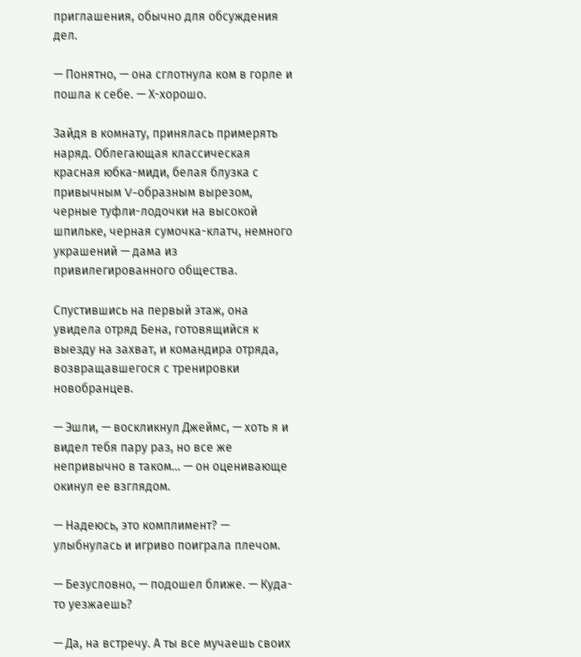приглашения, обычно для обсуждения дел.

— Понятно, — она сглотнула ком в горле и пошла к себе. — Х-хорошо.

Зайдя в комнату, принялась примерять наряд. Облегающая классическая красная юбка-миди, белая блузка с привычным V-образным вырезом, черные туфли-лодочки на высокой шпильке, черная сумочка-клатч, немного украшений — дама из привилегированного общества.

Спустившись на первый этаж, она увидела отряд Бена, готовящийся к выезду на захват, и командира отряда, возвращавшегося с тренировки новобранцев.

— Эшли, — воскликнул Джеймс, — хоть я и видел тебя пару раз, но все же непривычно в таком… — он оценивающе окинул ее взглядом.

— Надеюсь, это комплимент? — улыбнулась и игриво поиграла плечом.

— Безусловно, — подошел ближе. — Куда-то уезжаешь?

— Да, на встречу. А ты все мучаешь своих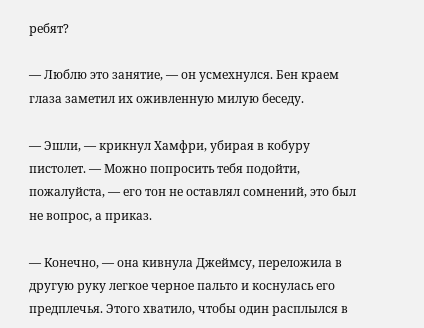ребят?

— Люблю это занятие, — он усмехнулся. Бен краем глаза заметил их оживленную милую беседу.

— Эшли, — крикнул Хамфри, убирая в кобуру пистолет. — Можно попросить тебя подойти, пожалуйста, — его тон не оставлял сомнений, это был не вопрос, а приказ.

— Конечно, — она кивнула Джеймсу, переложила в другую руку легкое черное пальто и коснулась его предплечья. Этого хватило, чтобы один расплылся в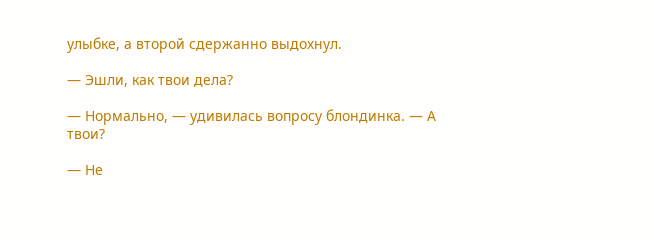улыбке, а второй сдержанно выдохнул.

— Эшли, как твои дела?

— Нормально, — удивилась вопросу блондинка. — А твои?

— Не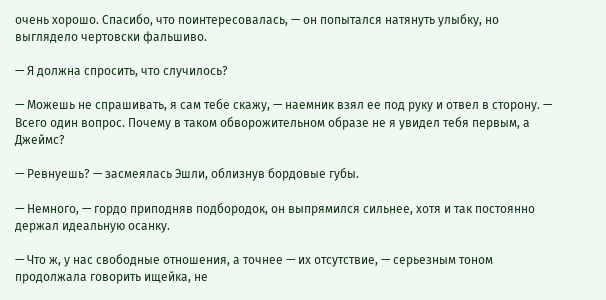очень хорошо. Спасибо, что поинтересовалась, — он попытался натянуть улыбку, но выглядело чертовски фальшиво.

— Я должна спросить, что случилось?

— Можешь не спрашивать, я сам тебе скажу, — наемник взял ее под руку и отвел в сторону. — Всего один вопрос. Почему в таком обворожительном образе не я увидел тебя первым, а Джеймс?

— Ревнуешь? — засмеялась Эшли, облизнув бордовые губы.

— Немного, — гордо приподняв подбородок, он выпрямился сильнее, хотя и так постоянно держал идеальную осанку.

— Что ж, у нас свободные отношения, а точнее — их отсутствие, — серьезным тоном продолжала говорить ищейка, не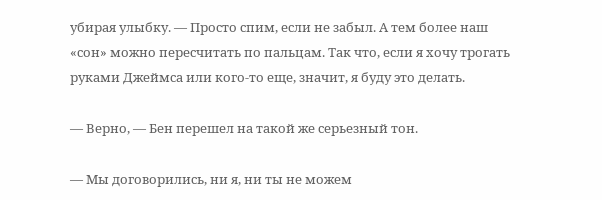убирая улыбку. — Просто спим, если не забыл. А тем более наш «сон» можно пересчитать по пальцам. Так что, если я хочу трогать руками Джеймса или кого-то еще, значит, я буду это делать.

— Верно, — Бен перешел на такой же серьезный тон.

— Мы договорились, ни я, ни ты не можем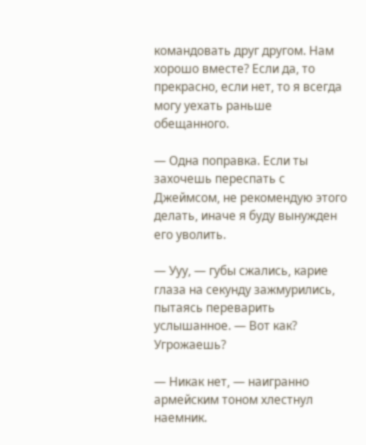командовать друг другом. Нам хорошо вместе? Если да, то прекрасно, если нет, то я всегда могу уехать раньше обещанного.

— Одна поправка. Если ты захочешь переспать с Джеймсом, не рекомендую этого делать, иначе я буду вынужден его уволить.

— Ууу, — губы сжались, карие глаза на секунду зажмурились, пытаясь переварить услышанное. — Вот как? Угрожаешь?

— Никак нет, — наигранно армейским тоном хлестнул наемник.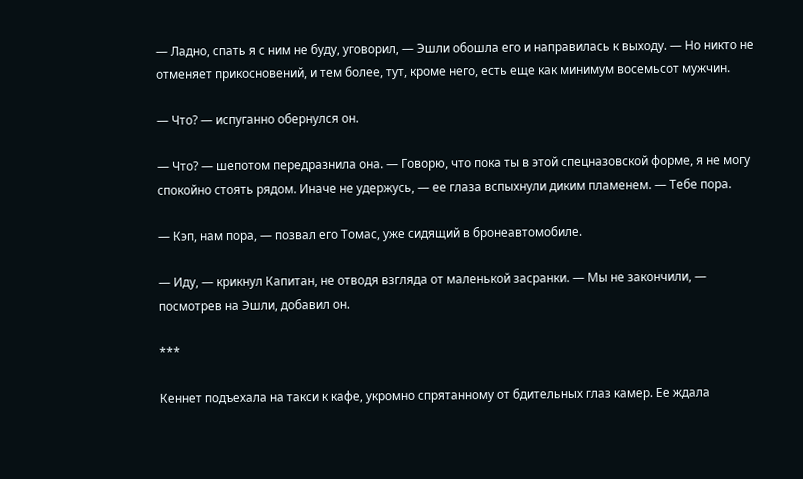— Ладно, спать я с ним не буду, уговорил, — Эшли обошла его и направилась к выходу. — Но никто не отменяет прикосновений, и тем более, тут, кроме него, есть еще как минимум восемьсот мужчин.

— Что? — испуганно обернулся он.

— Что? — шепотом передразнила она. — Говорю, что пока ты в этой спецназовской форме, я не могу спокойно стоять рядом. Иначе не удержусь, — ее глаза вспыхнули диким пламенем. — Тебе пора.

— Кэп, нам пора, — позвал его Томас, уже сидящий в бронеавтомобиле.

— Иду, — крикнул Капитан, не отводя взгляда от маленькой засранки. — Мы не закончили, — посмотрев на Эшли, добавил он.

***

Кеннет подъехала на такси к кафе, укромно спрятанному от бдительных глаз камер. Ее ждала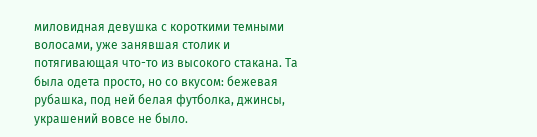миловидная девушка с короткими темными волосами, уже занявшая столик и потягивающая что-то из высокого стакана. Та была одета просто, но со вкусом: бежевая рубашка, под ней белая футболка, джинсы, украшений вовсе не было.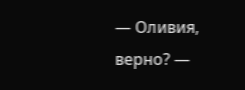— Оливия, верно? —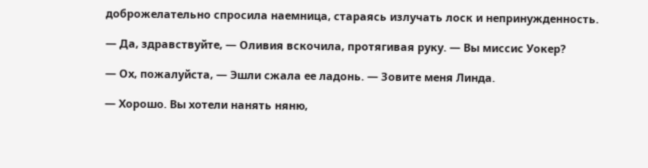доброжелательно спросила наемница, стараясь излучать лоск и непринужденность.

— Да, здравствуйте, — Оливия вскочила, протягивая руку. — Вы миссис Уокер?

— Ох, пожалуйста, — Эшли сжала ее ладонь. — Зовите меня Линда.

— Хорошо. Вы хотели нанять няню,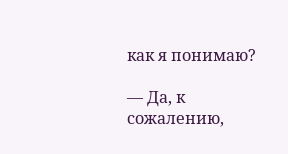как я понимаю?

— Да, к сожалению,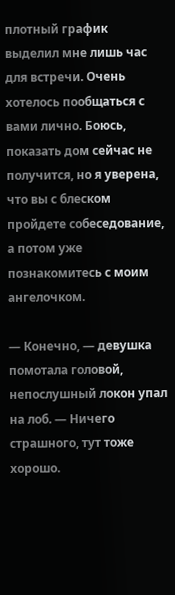плотный график выделил мне лишь час для встречи. Очень хотелось пообщаться с вами лично. Боюсь, показать дом сейчас не получится, но я уверена, что вы с блеском пройдете собеседование, а потом уже познакомитесь с моим ангелочком.

— Конечно, — девушка помотала головой, непослушный локон упал на лоб. — Ничего страшного, тут тоже хорошо.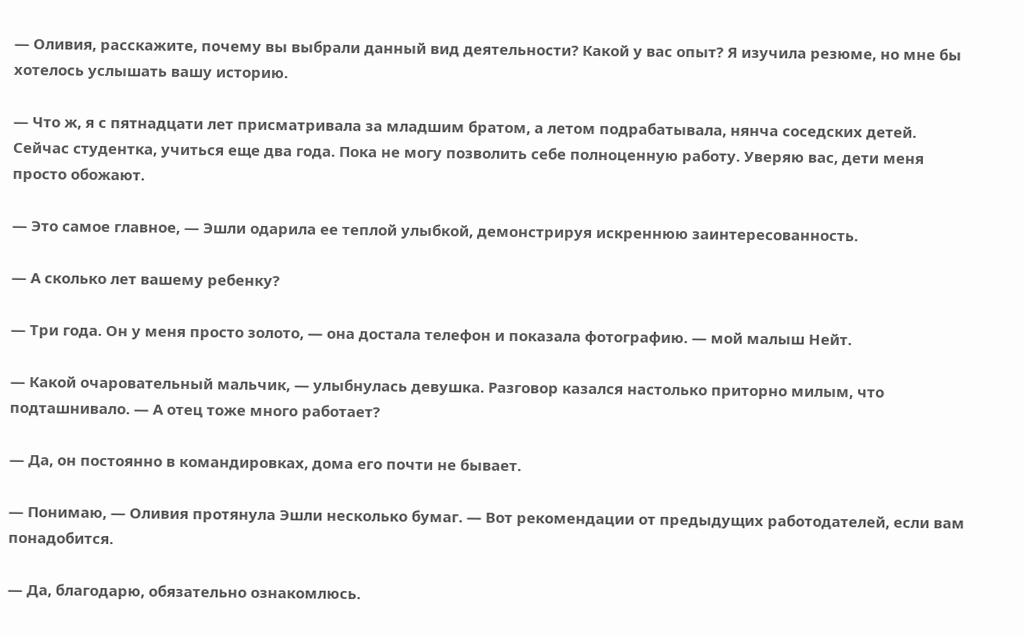— Оливия, расскажите, почему вы выбрали данный вид деятельности? Какой у вас опыт? Я изучила резюме, но мне бы хотелось услышать вашу историю.

— Что ж, я с пятнадцати лет присматривала за младшим братом, а летом подрабатывала, нянча соседских детей. Сейчас студентка, учиться еще два года. Пока не могу позволить себе полноценную работу. Уверяю вас, дети меня просто обожают.

— Это самое главное, — Эшли одарила ее теплой улыбкой, демонстрируя искреннюю заинтересованность.

— А сколько лет вашему ребенку?

— Три года. Он у меня просто золото, — она достала телефон и показала фотографию. — мой малыш Нейт.

— Какой очаровательный мальчик, — улыбнулась девушка. Разговор казался настолько приторно милым, что подташнивало. — А отец тоже много работает?

— Да, он постоянно в командировках, дома его почти не бывает.

— Понимаю, — Оливия протянула Эшли несколько бумаг. — Вот рекомендации от предыдущих работодателей, если вам понадобится.

— Да, благодарю, обязательно ознакомлюсь.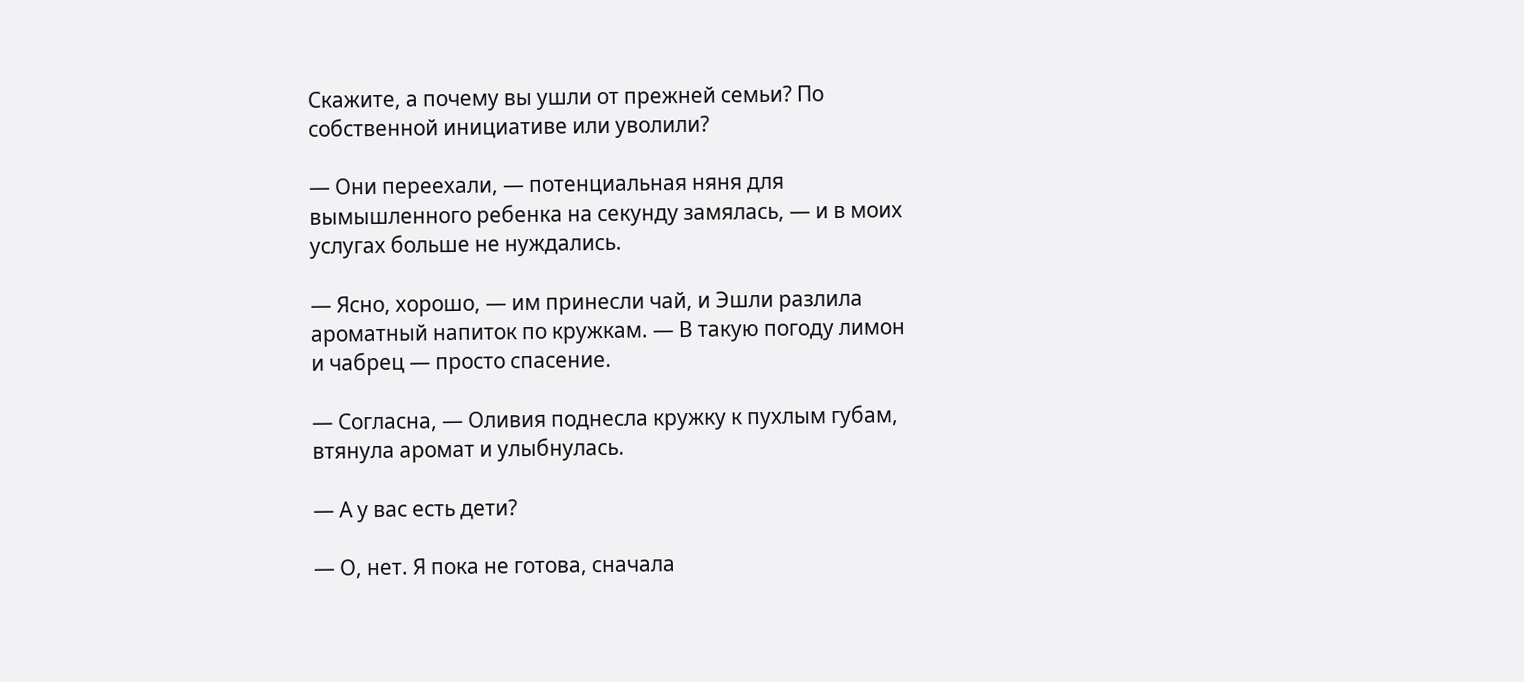Скажите, а почему вы ушли от прежней семьи? По собственной инициативе или уволили?

— Они переехали, — потенциальная няня для вымышленного ребенка на секунду замялась, — и в моих услугах больше не нуждались.

— Ясно, хорошо, — им принесли чай, и Эшли разлила ароматный напиток по кружкам. — В такую погоду лимон и чабрец — просто спасение.

— Согласна, — Оливия поднесла кружку к пухлым губам, втянула аромат и улыбнулась.

— А у вас есть дети?

— О, нет. Я пока не готова, сначала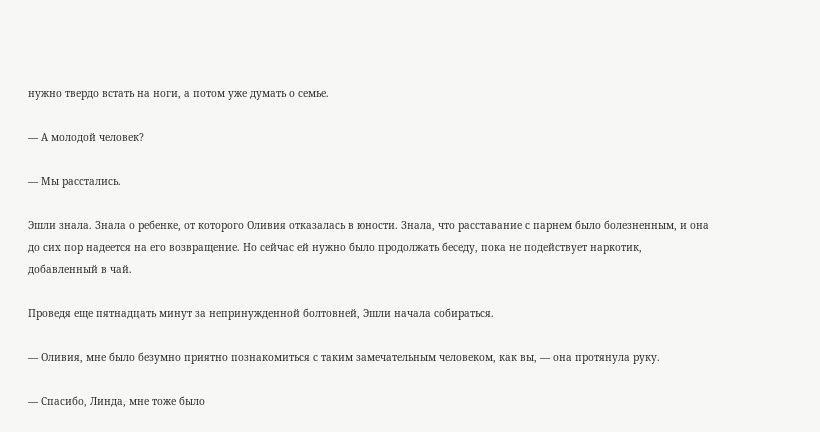нужно твердо встать на ноги, а потом уже думать о семье.

— А молодой человек?

— Мы расстались.

Эшли знала. Знала о ребенке, от которого Оливия отказалась в юности. Знала, что расставание с парнем было болезненным, и она до сих пор надеется на его возвращение. Но сейчас ей нужно было продолжать беседу, пока не подействует наркотик, добавленный в чай.

Проведя еще пятнадцать минут за непринужденной болтовней, Эшли начала собираться.

— Оливия, мне было безумно приятно познакомиться с таким замечательным человеком, как вы, — она протянула руку.

— Спасибо, Линда, мне тоже было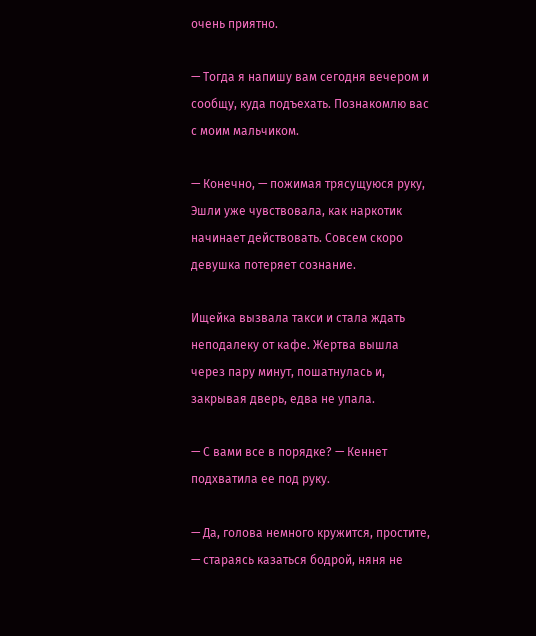очень приятно.

— Тогда я напишу вам сегодня вечером и сообщу, куда подъехать. Познакомлю вас с моим мальчиком.

— Конечно, — пожимая трясущуюся руку, Эшли уже чувствовала, как наркотик начинает действовать. Совсем скоро девушка потеряет сознание.

Ищейка вызвала такси и стала ждать неподалеку от кафе. Жертва вышла через пару минут, пошатнулась и, закрывая дверь, едва не упала.

— С вами все в порядке? — Кеннет подхватила ее под руку.

— Да, голова немного кружится, простите, — стараясь казаться бодрой, няня не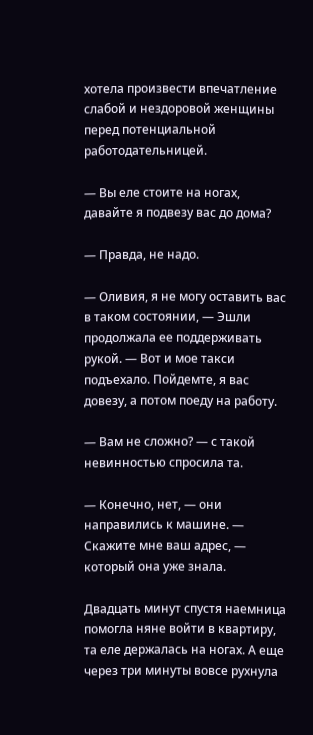хотела произвести впечатление слабой и нездоровой женщины перед потенциальной работодательницей.

— Вы еле стоите на ногах, давайте я подвезу вас до дома?

— Правда, не надо.

— Оливия, я не могу оставить вас в таком состоянии, — Эшли продолжала ее поддерживать рукой. — Вот и мое такси подъехало. Пойдемте, я вас довезу, а потом поеду на работу.

— Вам не сложно? — с такой невинностью спросила та.

— Конечно, нет, — они направились к машине. — Скажите мне ваш адрес, — который она уже знала.

Двадцать минут спустя наемница помогла няне войти в квартиру, та еле держалась на ногах. А еще через три минуты вовсе рухнула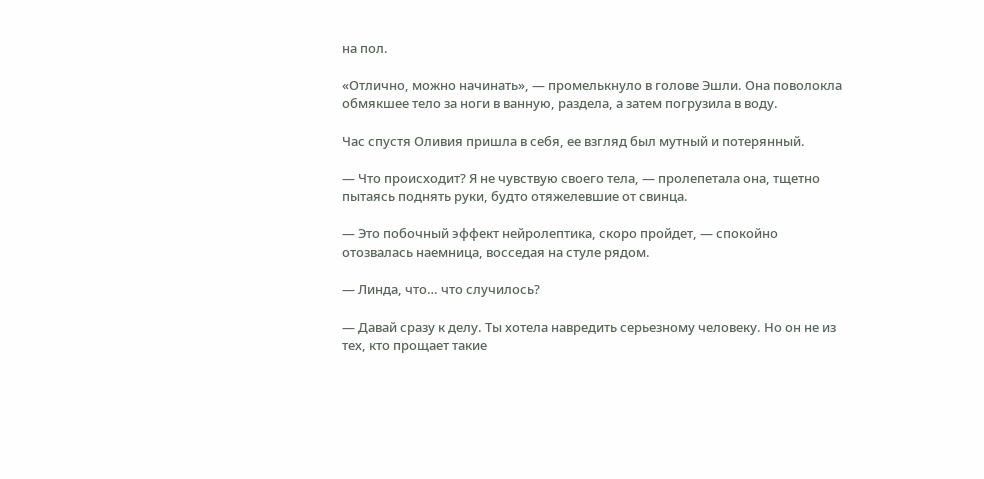на пол.

«Отлично, можно начинать», — промелькнуло в голове Эшли. Она поволокла обмякшее тело за ноги в ванную, раздела, а затем погрузила в воду.

Час спустя Оливия пришла в себя, ее взгляд был мутный и потерянный.

— Что происходит? Я не чувствую своего тела, — пролепетала она, тщетно пытаясь поднять руки, будто отяжелевшие от свинца.

— Это побочный эффект нейролептика, скоро пройдет, — спокойно отозвалась наемница, восседая на стуле рядом.

— Линда, что… что случилось?

— Давай сразу к делу. Ты хотела навредить серьезному человеку. Но он не из тех, кто прощает такие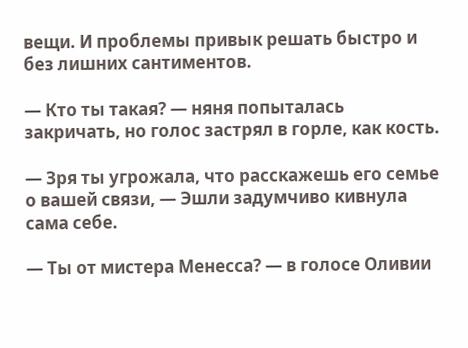вещи. И проблемы привык решать быстро и без лишних сантиментов.

— Кто ты такая? — няня попыталась закричать, но голос застрял в горле, как кость.

— Зря ты угрожала, что расскажешь его семье о вашей связи, — Эшли задумчиво кивнула сама себе.

— Ты от мистера Менесса? — в голосе Оливии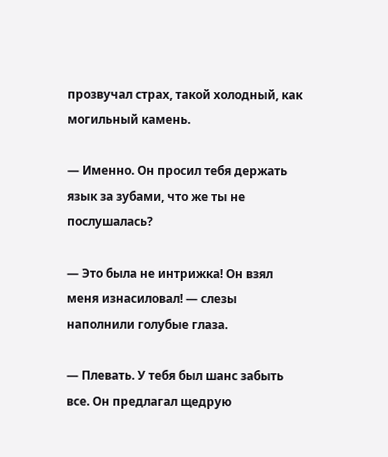прозвучал страх, такой холодный, как могильный камень.

— Именно. Он просил тебя держать язык за зубами, что же ты не послушалась?

— Это была не интрижка! Он взял меня изнасиловал! — слезы наполнили голубые глаза.

— Плевать. У тебя был шанс забыть все. Он предлагал щедрую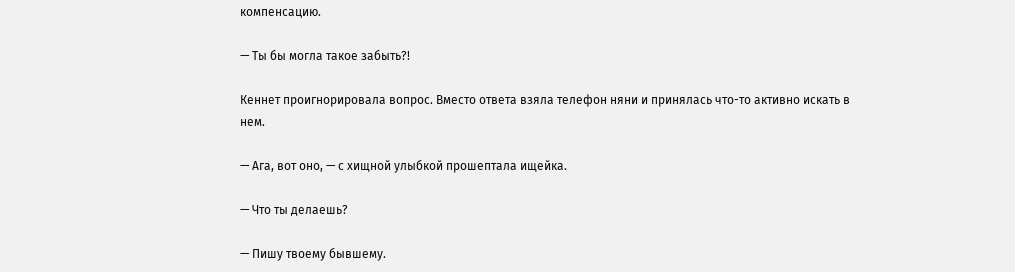компенсацию.

— Ты бы могла такое забыть?!

Кеннет проигнорировала вопрос. Вместо ответа взяла телефон няни и принялась что-то активно искать в нем.

— Ага, вот оно, — с хищной улыбкой прошептала ищейка.

— Что ты делаешь?

— Пишу твоему бывшему.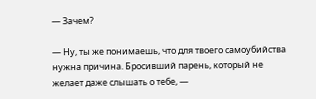— Зачем?

— Ну, ты же понимаешь, что для твоего самоубийства нужна причина. Бросивший парень, который не желает даже слышать о тебе, —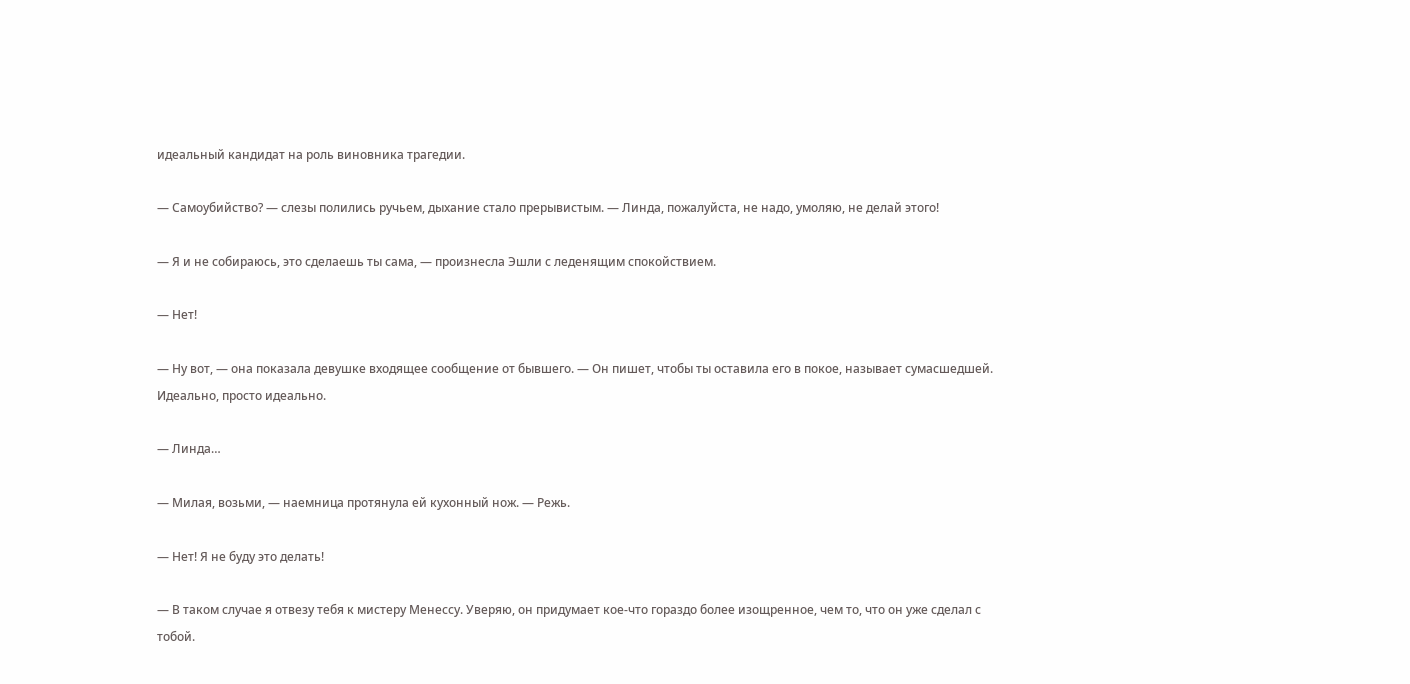идеальный кандидат на роль виновника трагедии.

— Самоубийство? — слезы полились ручьем, дыхание стало прерывистым. — Линда, пожалуйста, не надо, умоляю, не делай этого!

— Я и не собираюсь, это сделаешь ты сама, — произнесла Эшли с леденящим спокойствием.

— Нет!

— Ну вот, — она показала девушке входящее сообщение от бывшего. — Он пишет, чтобы ты оставила его в покое, называет сумасшедшей. Идеально, просто идеально.

— Линда…

— Милая, возьми, — наемница протянула ей кухонный нож. — Режь.

— Нет! Я не буду это делать!

— В таком случае я отвезу тебя к мистеру Менессу. Уверяю, он придумает кое-что гораздо более изощренное, чем то, что он уже сделал с тобой.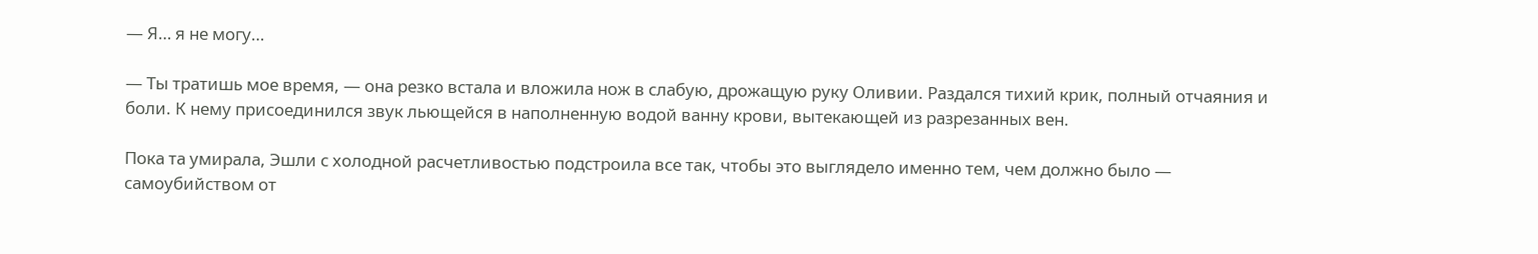— Я… я не могу…

— Ты тратишь мое время, — она резко встала и вложила нож в слабую, дрожащую руку Оливии. Раздался тихий крик, полный отчаяния и боли. К нему присоединился звук льющейся в наполненную водой ванну крови, вытекающей из разрезанных вен.

Пока та умирала, Эшли с холодной расчетливостью подстроила все так, чтобы это выглядело именно тем, чем должно было — самоубийством от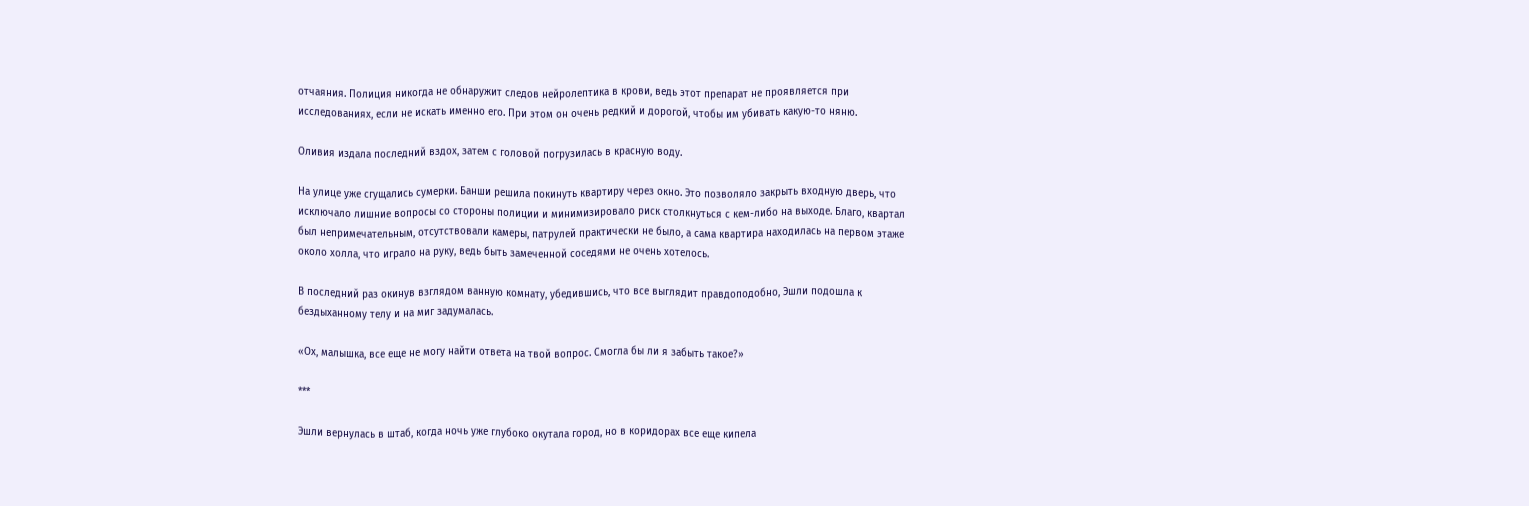отчаяния. Полиция никогда не обнаружит следов нейролептика в крови, ведь этот препарат не проявляется при исследованиях, если не искать именно его. При этом он очень редкий и дорогой, чтобы им убивать какую-то няню.

Оливия издала последний вздох, затем с головой погрузилась в красную воду.

На улице уже сгущались сумерки. Банши решила покинуть квартиру через окно. Это позволяло закрыть входную дверь, что исключало лишние вопросы со стороны полиции и минимизировало риск столкнуться с кем-либо на выходе. Благо, квартал был непримечательным, отсутствовали камеры, патрулей практически не было, а сама квартира находилась на первом этаже около холла, что играло на руку, ведь быть замеченной соседями не очень хотелось.

В последний раз окинув взглядом ванную комнату, убедившись, что все выглядит правдоподобно, Эшли подошла к бездыханному телу и на миг задумалась.

«Ох, малышка, все еще не могу найти ответа на твой вопрос. Смогла бы ли я забыть такое?»

***

Эшли вернулась в штаб, когда ночь уже глубоко окутала город, но в коридорах все еще кипела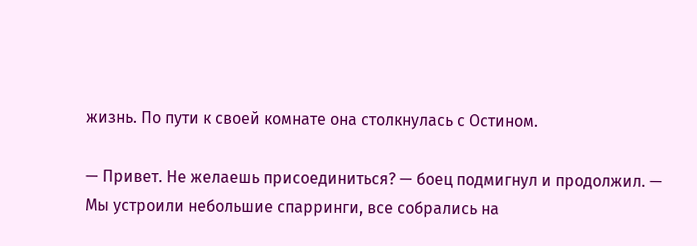жизнь. По пути к своей комнате она столкнулась с Остином.

— Привет. Не желаешь присоединиться? — боец подмигнул и продолжил. — Мы устроили небольшие спарринги, все собрались на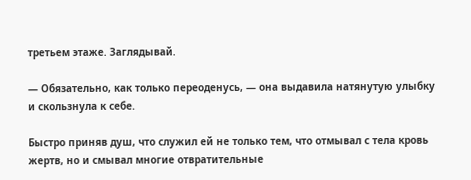третьем этаже. Заглядывай.

— Обязательно, как только переоденусь, — она выдавила натянутую улыбку и скользнула к себе.

Быстро приняв душ, что служил ей не только тем, что отмывал с тела кровь жертв, но и смывал многие отвратительные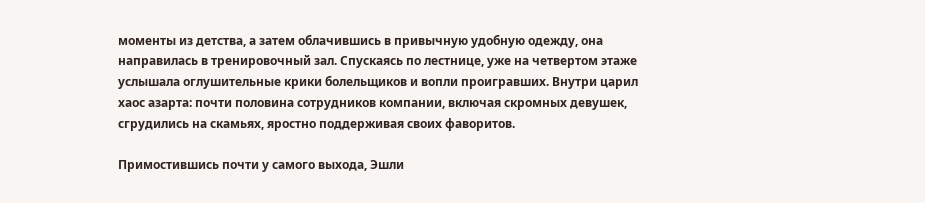моменты из детства, а затем облачившись в привычную удобную одежду, она направилась в тренировочный зал. Спускаясь по лестнице, уже на четвертом этаже услышала оглушительные крики болельщиков и вопли проигравших. Внутри царил хаос азарта: почти половина сотрудников компании, включая скромных девушек, сгрудились на скамьях, яростно поддерживая своих фаворитов.

Примостившись почти у самого выхода, Эшли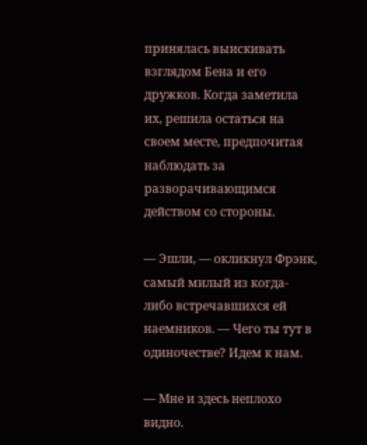принялась выискивать взглядом Бена и его дружков. Когда заметила их, решила остаться на своем месте, предпочитая наблюдать за разворачивающимся действом со стороны.

— Эшли, — окликнул Фрэнк, самый милый из когда-либо встречавшихся ей наемников. — Чего ты тут в одиночестве? Идем к нам.

— Мне и здесь неплохо видно.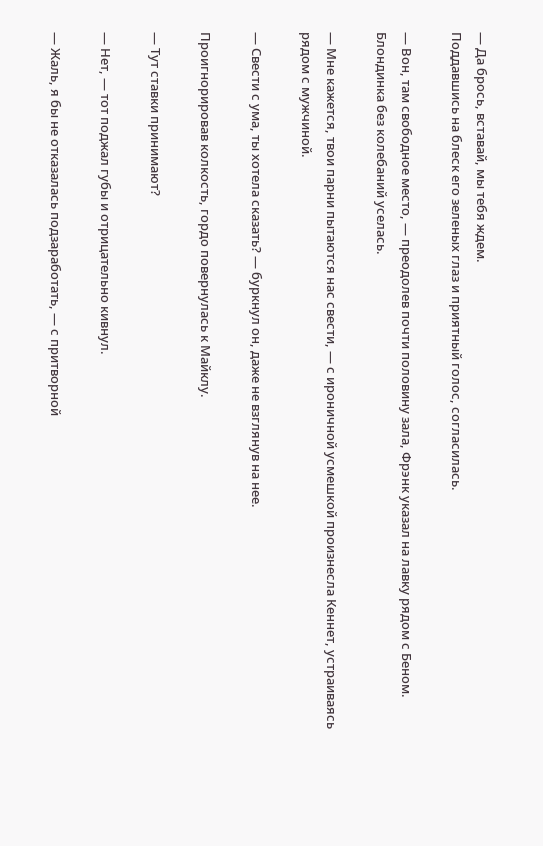— Да брось, вставай, мы тебя ждем.
Поддавшись на блеск его зеленых глаз и приятный голос, согласилась.

— Вон, там свободное место, — преодолев почти половину зала, Фрэнк указал на лавку рядом с Беном. Блондинка без колебаний уселась.

— Мне кажется, твои парни пытаются нас свести, — с ироничной усмешкой произнесла Кеннет, устраиваясь рядом с мужчиной.

— Свести с ума, ты хотела сказать? — буркнул он, даже не взглянув на нее.

Проигнорировав колкость, гордо повернулась к Майклу.

— Тут ставки принимают?

— Нет, — тот поджал губы и отрицательно кивнул.

— Жаль, я бы не отказалась подзаработать, — с притворной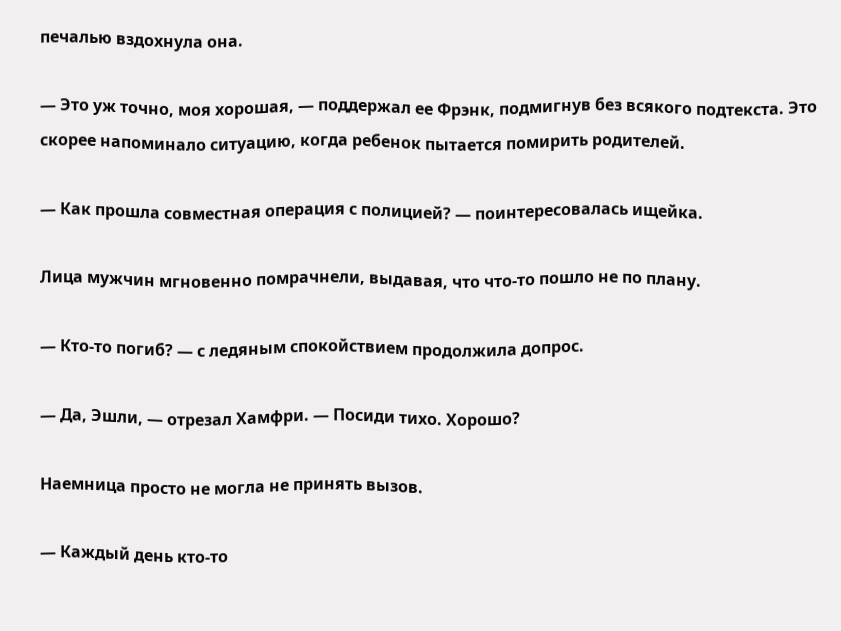печалью вздохнула она.

— Это уж точно, моя хорошая, — поддержал ее Фрэнк, подмигнув без всякого подтекста. Это скорее напоминало ситуацию, когда ребенок пытается помирить родителей.

— Как прошла совместная операция с полицией? — поинтересовалась ищейка.

Лица мужчин мгновенно помрачнели, выдавая, что что-то пошло не по плану.

— Кто-то погиб? — с ледяным спокойствием продолжила допрос.

— Да, Эшли, — отрезал Хамфри. — Посиди тихо. Хорошо?

Наемница просто не могла не принять вызов.

— Каждый день кто-то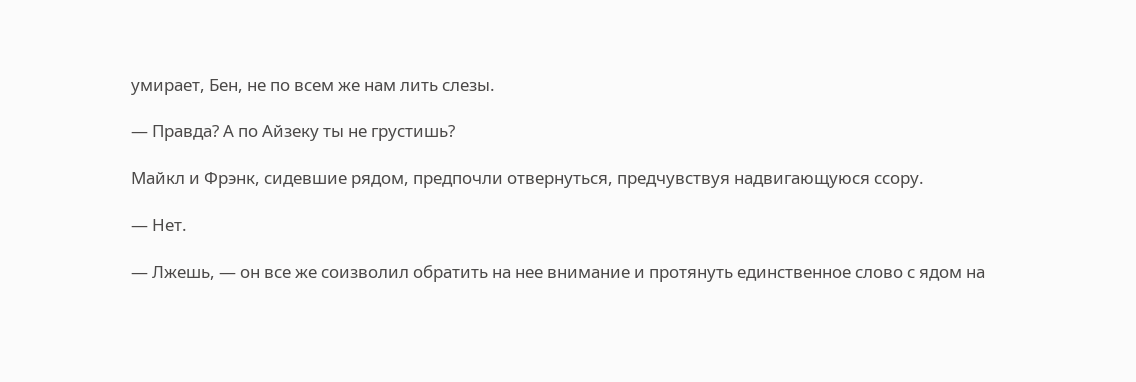умирает, Бен, не по всем же нам лить слезы.

— Правда? А по Айзеку ты не грустишь?

Майкл и Фрэнк, сидевшие рядом, предпочли отвернуться, предчувствуя надвигающуюся ссору.

— Нет.

— Лжешь, — он все же соизволил обратить на нее внимание и протянуть единственное слово с ядом на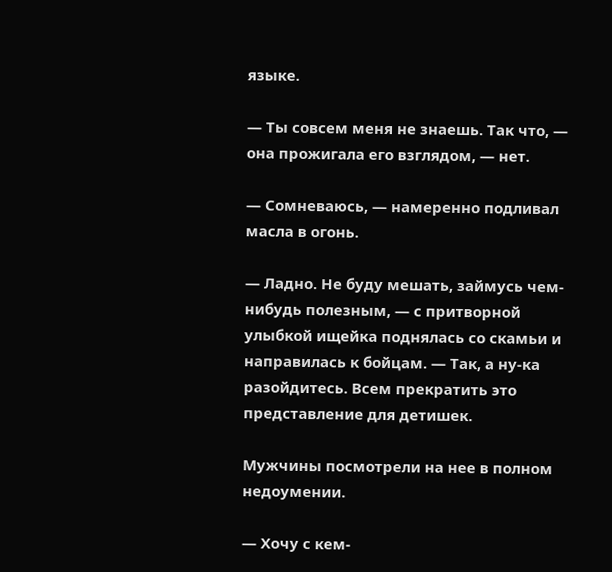языке.

— Ты совсем меня не знаешь. Так что, — она прожигала его взглядом, — нет.

— Сомневаюсь, — намеренно подливал масла в огонь.

— Ладно. Не буду мешать, займусь чем-нибудь полезным, — с притворной улыбкой ищейка поднялась со скамьи и направилась к бойцам. — Так, а ну-ка разойдитесь. Всем прекратить это представление для детишек.

Мужчины посмотрели на нее в полном недоумении.

— Хочу с кем-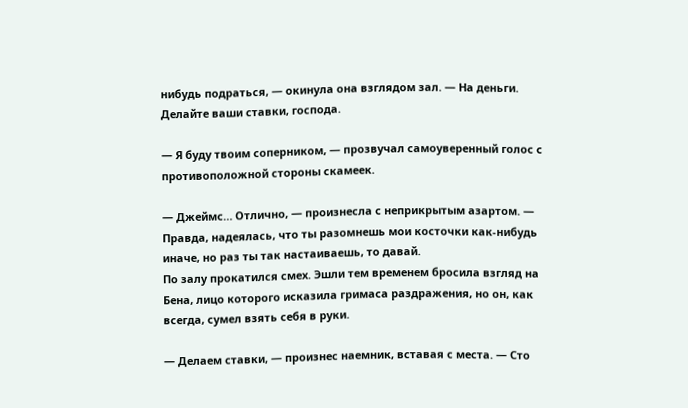нибудь подраться, — окинула она взглядом зал. — На деньги. Делайте ваши ставки, господа.

— Я буду твоим соперником, — прозвучал самоуверенный голос с противоположной стороны скамеек.

— Джеймс… Отлично, — произнесла с неприкрытым азартом. — Правда, надеялась, что ты разомнешь мои косточки как-нибудь иначе, но раз ты так настаиваешь, то давай.
По залу прокатился смех. Эшли тем временем бросила взгляд на Бена, лицо которого исказила гримаса раздражения, но он, как всегда, сумел взять себя в руки.

— Делаем ставки, — произнес наемник, вставая с места. — Сто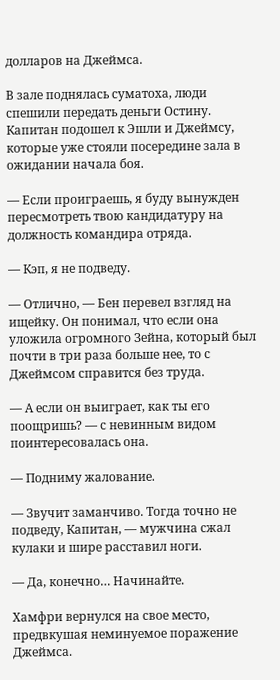долларов на Джеймса.

В зале поднялась суматоха, люди спешили передать деньги Остину. Капитан подошел к Эшли и Джеймсу, которые уже стояли посередине зала в ожидании начала боя.

— Если проиграешь, я буду вынужден пересмотреть твою кандидатуру на должность командира отряда.

— Кэп, я не подведу.

— Отлично, — Бен перевел взгляд на ищейку. Он понимал, что если она уложила огромного Зейна, который был почти в три раза больше нее, то с Джеймсом справится без труда.

— А если он выиграет, как ты его поощришь? — с невинным видом поинтересовалась она.

— Подниму жалование.

— Звучит заманчиво. Тогда точно не подведу, Капитан, — мужчина сжал кулаки и шире расставил ноги.

— Да, конечно… Начинайте.

Хамфри вернулся на свое место, предвкушая неминуемое поражение Джеймса.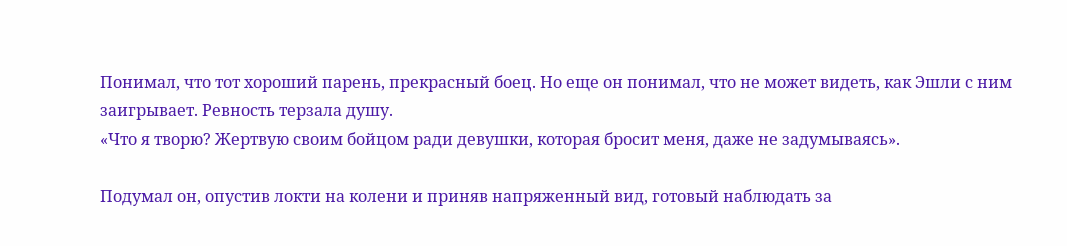Понимал, что тот хороший парень, прекрасный боец. Но еще он понимал, что не может видеть, как Эшли с ним заигрывает. Ревность терзала душу.
«Что я творю? Жертвую своим бойцом ради девушки, которая бросит меня, даже не задумываясь».

Подумал он, опустив локти на колени и приняв напряженный вид, готовый наблюдать за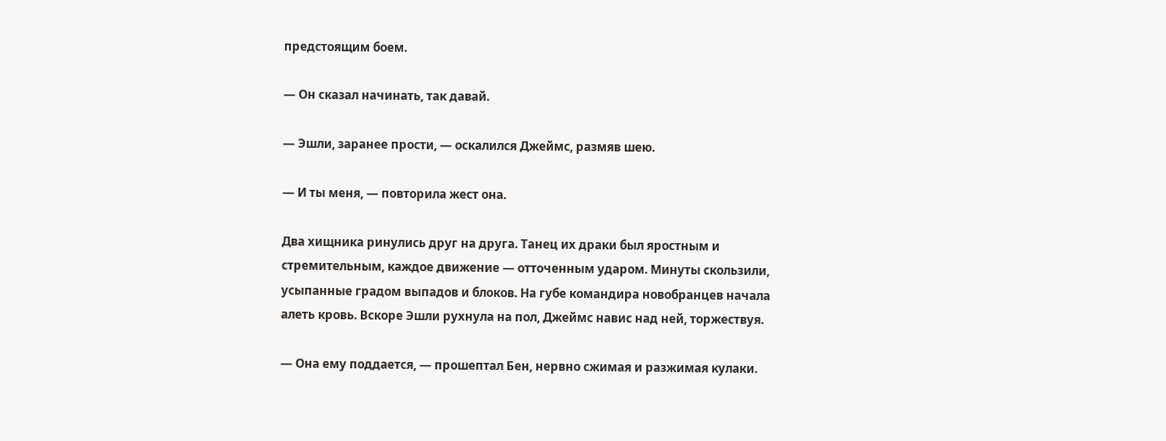предстоящим боем.

— Он сказал начинать, так давай.

— Эшли, заранее прости, — оскалился Джеймс, размяв шею.

— И ты меня, — повторила жест она.

Два хищника ринулись друг на друга. Танец их драки был яростным и стремительным, каждое движение — отточенным ударом. Минуты скользили, усыпанные градом выпадов и блоков. На губе командира новобранцев начала алеть кровь. Вскоре Эшли рухнула на пол, Джеймс навис над ней, торжествуя.

— Она ему поддается, — прошептал Бен, нервно сжимая и разжимая кулаки.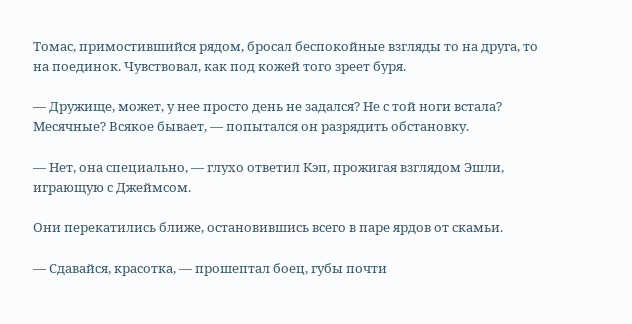Томас, примостившийся рядом, бросал беспокойные взгляды то на друга, то на поединок. Чувствовал, как под кожей того зреет буря.

— Дружище, может, у нее просто день не задался? Не с той ноги встала? Месячные? Всякое бывает, — попытался он разрядить обстановку.

— Нет, она специально, — глухо ответил Кэп, прожигая взглядом Эшли, играющую с Джеймсом.

Они перекатились ближе, остановившись всего в паре ярдов от скамьи.

— Сдавайся, красотка, — прошептал боец, губы почти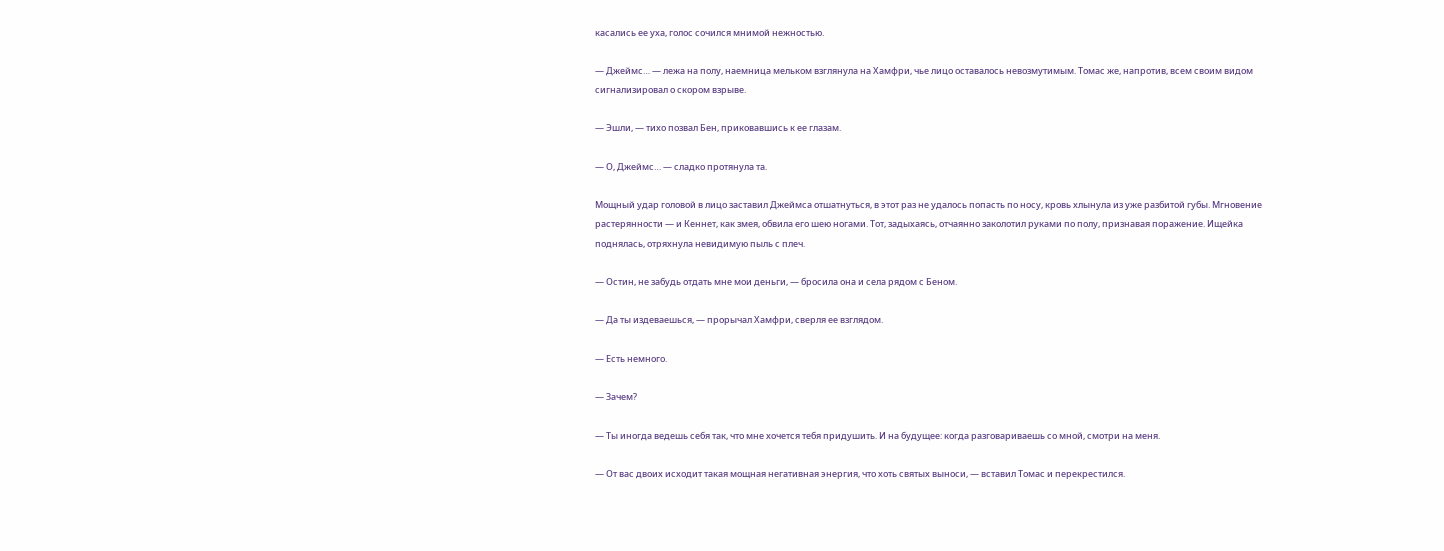касались ее уха, голос сочился мнимой нежностью.

— Джеймс… — лежа на полу, наемница мельком взглянула на Хамфри, чье лицо оставалось невозмутимым. Томас же, напротив, всем своим видом сигнализировал о скором взрыве.

— Эшли, — тихо позвал Бен, приковавшись к ее глазам.

— О, Джеймс… — сладко протянула та.

Мощный удар головой в лицо заставил Джеймса отшатнуться, в этот раз не удалось попасть по носу, кровь хлынула из уже разбитой губы. Мгновение растерянности — и Кеннет, как змея, обвила его шею ногами. Тот, задыхаясь, отчаянно заколотил руками по полу, признавая поражение. Ищейка поднялась, отряхнула невидимую пыль с плеч.

— Остин, не забудь отдать мне мои деньги, — бросила она и села рядом с Беном.

— Да ты издеваешься, — прорычал Хамфри, сверля ее взглядом.

— Есть немного.

— Зачем?

— Ты иногда ведешь себя так, что мне хочется тебя придушить. И на будущее: когда разговариваешь со мной, смотри на меня.

— От вас двоих исходит такая мощная негативная энергия, что хоть святых выноси, — вставил Томас и перекрестился.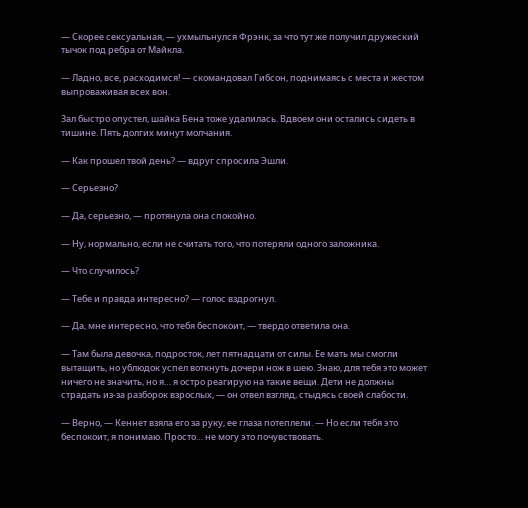— Скорее сексуальная, — ухмыльнулся Фрэнк, за что тут же получил дружеский тычок под ребра от Майкла.

— Ладно, все, расходимся! — скомандовал Гибсон, поднимаясь с места и жестом выпроваживая всех вон.

Зал быстро опустел, шайка Бена тоже удалилась. Вдвоем они остались сидеть в тишине. Пять долгих минут молчания.

— Как прошел твой день? — вдруг спросила Эшли.

— Серьезно?

— Да, серьезно, — протянула она спокойно.

— Ну, нормально, если не считать того, что потеряли одного заложника.

— Что случилось?

— Тебе и правда интересно? — голос вздрогнул.

— Да, мне интересно, что тебя беспокоит, — твердо ответила она.

— Там была девочка, подросток, лет пятнадцати от силы. Ее мать мы смогли вытащить, но ублюдок успел воткнуть дочери нож в шею. Знаю, для тебя это может ничего не значить, но я… я остро реагирую на такие вещи. Дети не должны страдать из-за разборок взрослых, — он отвел взгляд, стыдясь своей слабости.

— Верно, — Кеннет взяла его за руку, ее глаза потеплели. — Но если тебя это беспокоит, я понимаю. Просто… не могу это почувствовать.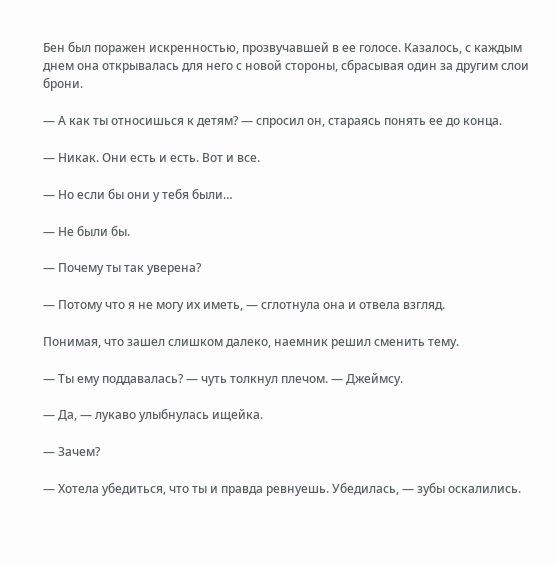Бен был поражен искренностью, прозвучавшей в ее голосе. Казалось, с каждым днем она открывалась для него с новой стороны, сбрасывая один за другим слои брони.

— А как ты относишься к детям? — спросил он, стараясь понять ее до конца.

— Никак. Они есть и есть. Вот и все.

— Но если бы они у тебя были…

— Не были бы.

— Почему ты так уверена?

— Потому что я не могу их иметь, — сглотнула она и отвела взгляд.

Понимая, что зашел слишком далеко, наемник решил сменить тему.

— Ты ему поддавалась? — чуть толкнул плечом. — Джеймсу.

— Да, — лукаво улыбнулась ищейка.

— Зачем?

— Хотела убедиться, что ты и правда ревнуешь. Убедилась, — зубы оскалились.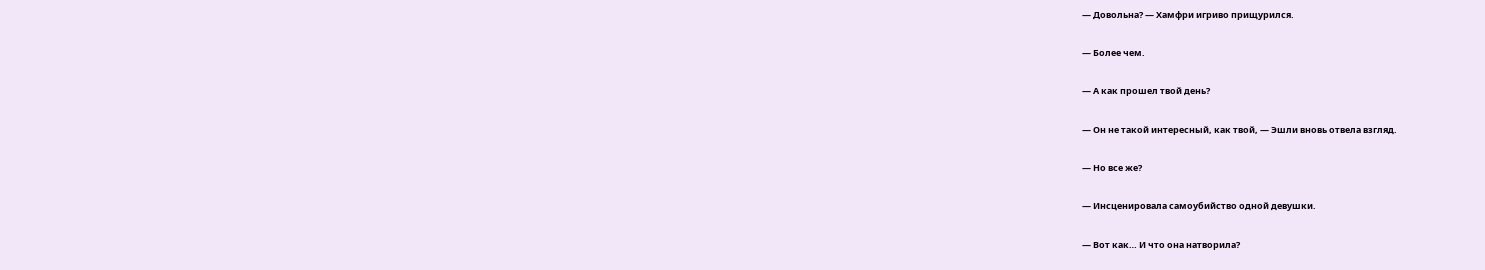— Довольна? — Хамфри игриво прищурился.

— Более чем.

— А как прошел твой день?

— Он не такой интересный, как твой, — Эшли вновь отвела взгляд.

— Но все же?

— Инсценировала самоубийство одной девушки.

— Вот как… И что она натворила?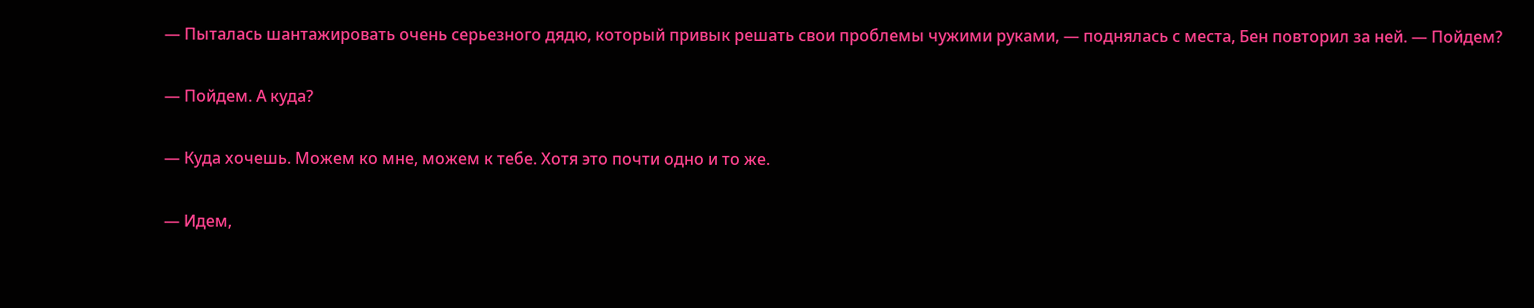— Пыталась шантажировать очень серьезного дядю, который привык решать свои проблемы чужими руками, — поднялась с места, Бен повторил за ней. — Пойдем?

— Пойдем. А куда?

— Куда хочешь. Можем ко мне, можем к тебе. Хотя это почти одно и то же.

— Идем,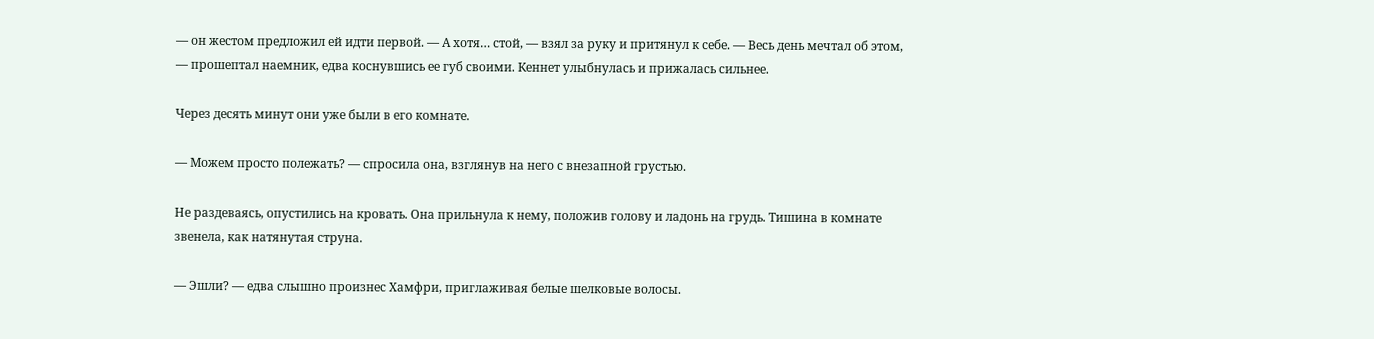— он жестом предложил ей идти первой. — А хотя… стой, — взял за руку и притянул к себе. — Весь день мечтал об этом, — прошептал наемник, едва коснувшись ее губ своими. Кеннет улыбнулась и прижалась сильнее.

Через десять минут они уже были в его комнате.

— Можем просто полежать? — спросила она, взглянув на него с внезапной грустью.

Не раздеваясь, опустились на кровать. Она прильнула к нему, положив голову и ладонь на грудь. Тишина в комнате звенела, как натянутая струна.

— Эшли? — едва слышно произнес Хамфри, приглаживая белые шелковые волосы.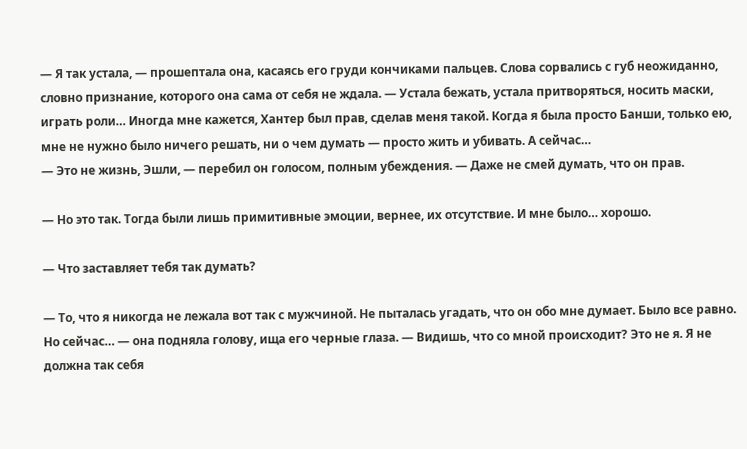— Я так устала, — прошептала она, касаясь его груди кончиками пальцев. Слова сорвались с губ неожиданно, словно признание, которого она сама от себя не ждала. — Устала бежать, устала притворяться, носить маски, играть роли… Иногда мне кажется, Хантер был прав, сделав меня такой. Когда я была просто Банши, только ею, мне не нужно было ничего решать, ни о чем думать — просто жить и убивать. А сейчас…
— Это не жизнь, Эшли, — перебил он голосом, полным убеждения. — Даже не смей думать, что он прав.

— Но это так. Тогда были лишь примитивные эмоции, вернее, их отсутствие. И мне было… хорошо.

— Что заставляет тебя так думать?

— То, что я никогда не лежала вот так с мужчиной. Не пыталась угадать, что он обо мне думает. Было все равно. Но сейчас… — она подняла голову, ища его черные глаза. — Видишь, что со мной происходит? Это не я. Я не должна так себя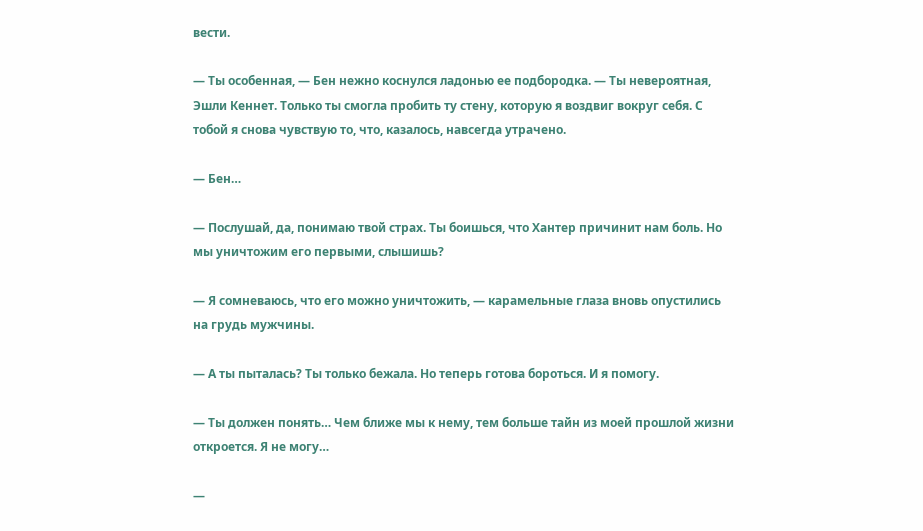вести.

— Ты особенная, — Бен нежно коснулся ладонью ее подбородка. — Ты невероятная, Эшли Кеннет. Только ты смогла пробить ту стену, которую я воздвиг вокруг себя. С тобой я снова чувствую то, что, казалось, навсегда утрачено.

— Бен…

— Послушай, да, понимаю твой страх. Ты боишься, что Хантер причинит нам боль. Но мы уничтожим его первыми, слышишь?

— Я сомневаюсь, что его можно уничтожить, — карамельные глаза вновь опустились на грудь мужчины.

— А ты пыталась? Ты только бежала. Но теперь готова бороться. И я помогу.

— Ты должен понять… Чем ближе мы к нему, тем больше тайн из моей прошлой жизни откроется. Я не могу…

—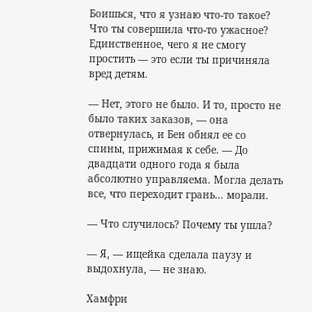Боишься, что я узнаю что-то такое? Что ты совершила что-то ужасное? Единственное, чего я не смогу простить — это если ты причиняла вред детям.

— Нет, этого не было. И то, просто не было таких заказов, — она отвернулась, и Бен обнял ее со спины, прижимая к себе. — До двадцати одного года я была абсолютно управляема. Могла делать все, что переходит грань… морали.

— Что случилось? Почему ты ушла?

— Я, — ищейка сделала паузу и выдохнула, — не знаю.

Хамфри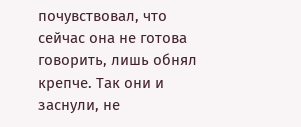почувствовал, что сейчас она не готова говорить, лишь обнял крепче. Так они и заснули, не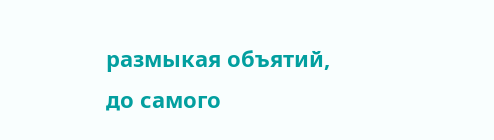размыкая объятий, до самого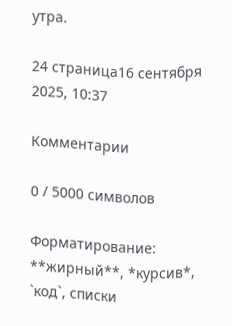утра.

24 страница16 сентября 2025, 10:37

Комментарии

0 / 5000 символов

Форматирование: **жирный**, *курсив*, `код`, списки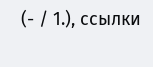(- / 1.), ссылки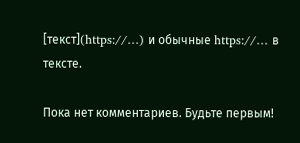[текст](https://…) и обычные https://… в тексте.

Пока нет комментариев. Будьте первым!